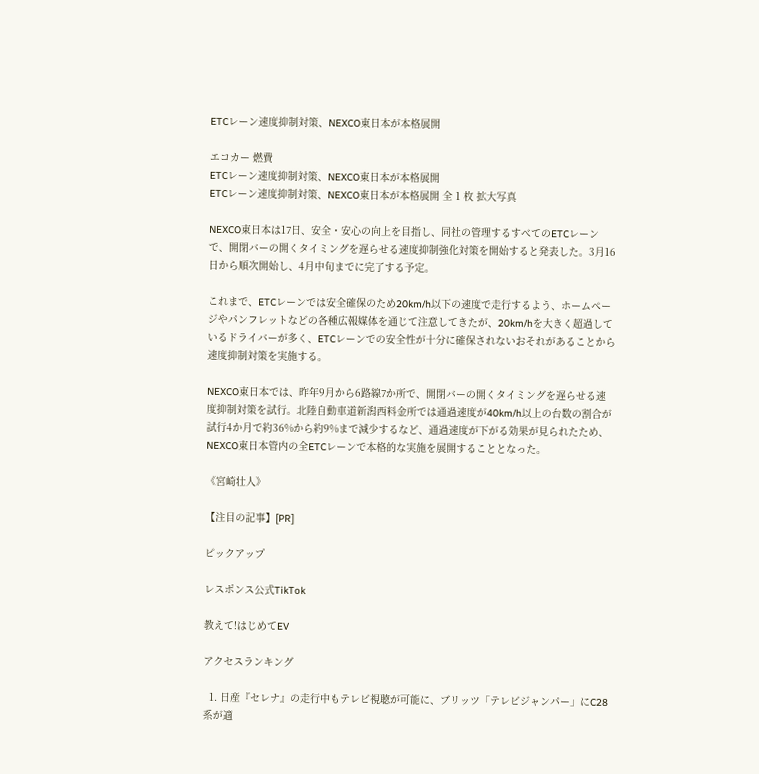ETCレーン速度抑制対策、NEXCO東日本が本格展開

エコカー 燃費
ETCレーン速度抑制対策、NEXCO東日本が本格展開
ETCレーン速度抑制対策、NEXCO東日本が本格展開 全 1 枚 拡大写真

NEXCO東日本は17日、安全・安心の向上を目指し、同社の管理するすべてのETCレーンで、開閉バーの開くタイミングを遅らせる速度抑制強化対策を開始すると発表した。3月16日から順次開始し、4月中旬までに完了する予定。

これまで、ETCレーンでは安全確保のため20km/h以下の速度で走行するよう、ホームページやパンフレットなどの各種広報媒体を通じて注意してきたが、20km/hを大きく超過しているドライバーが多く、ETCレーンでの安全性が十分に確保されないおそれがあることから速度抑制対策を実施する。

NEXCO東日本では、昨年9月から6路線7か所で、開閉バーの開くタイミングを遅らせる速度抑制対策を試行。北陸自動車道新潟西料金所では通過速度が40km/h以上の台数の割合が試行4か月で約36%から約9%まで減少するなど、通過速度が下がる効果が見られたため、NEXCO東日本管内の全ETCレーンで本格的な実施を展開することとなった。

《宮崎壮人》

【注目の記事】[PR]

ピックアップ

レスポンス公式TikTok

教えて!はじめてEV

アクセスランキング

  1. 日産『セレナ』の走行中もテレビ視聴が可能に、ブリッツ「テレビジャンパー」にC28系が適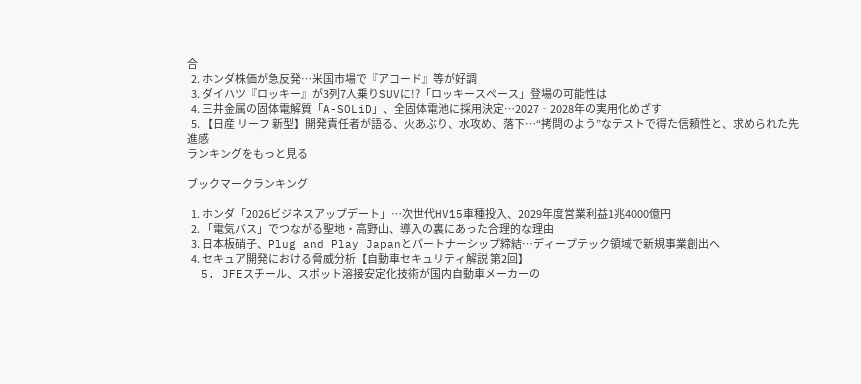合
  2. ホンダ株価が急反発…米国市場で『アコード』等が好調
  3. ダイハツ『ロッキー』が3列7人乗りSUVに!?「ロッキースペース」登場の可能性は
  4. 三井金属の固体電解質「A-SOLiD」、全固体電池に採用決定…2027‐2028年の実用化めざす
  5. 【日産 リーフ 新型】開発責任者が語る、火あぶり、水攻め、落下…“拷問のよう”なテストで得た信頼性と、求められた先進感
ランキングをもっと見る

ブックマークランキング

  1. ホンダ「2026ビジネスアップデート」…次世代HV15車種投入、2029年度営業利益1兆4000億円
  2. 「電気バス」でつながる聖地・高野山、導入の裏にあった合理的な理由
  3. 日本板硝子、Plug and Play Japanとパートナーシップ締結…ディープテック領域で新規事業創出へ
  4. セキュア開発における脅威分析【自動車セキュリティ解説 第2回】
  5. JFEスチール、スポット溶接安定化技術が国内自動車メーカーの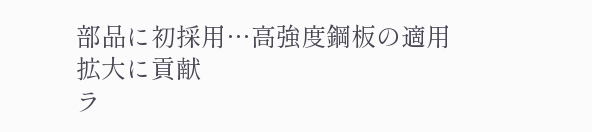部品に初採用…高強度鋼板の適用拡大に貢献
ラ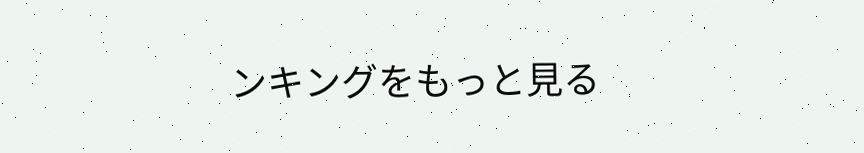ンキングをもっと見る